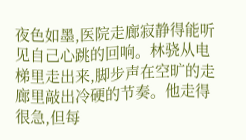夜色如墨,医院走廊寂静得能听见自己心跳的回响。林骁从电梯里走出来,脚步声在空旷的走廊里敲出冷硬的节奏。他走得很急,但每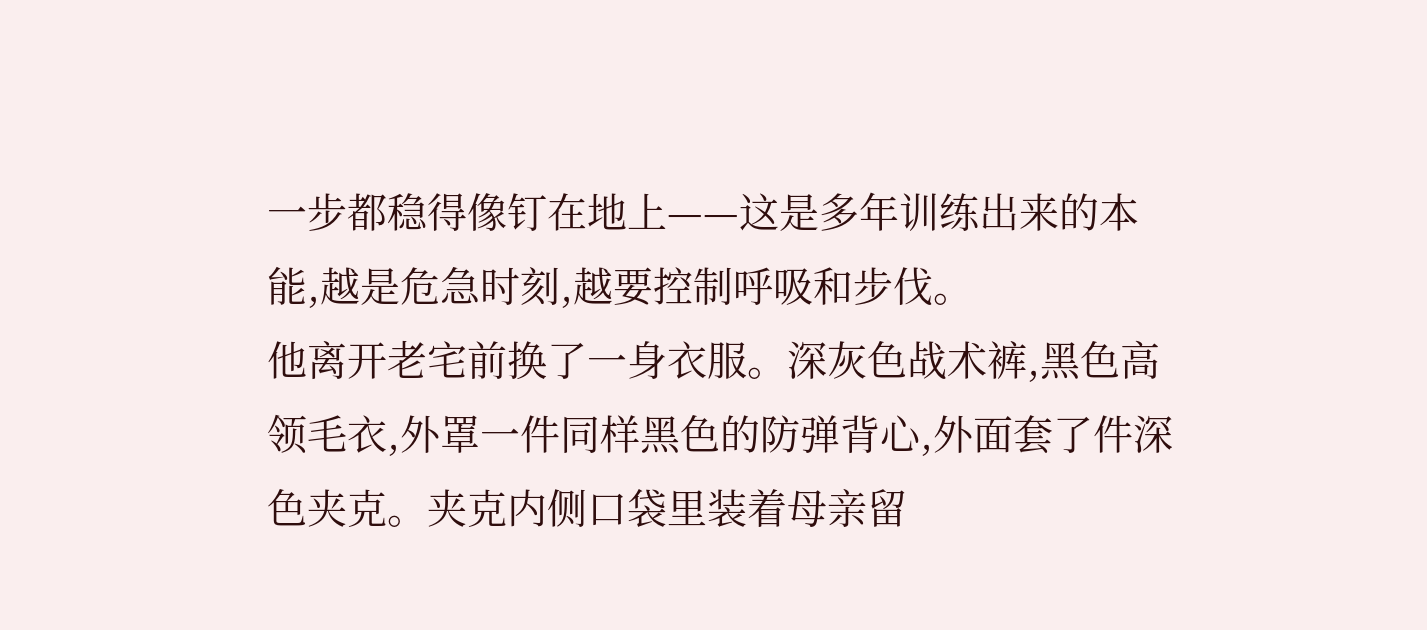一步都稳得像钉在地上——这是多年训练出来的本能,越是危急时刻,越要控制呼吸和步伐。
他离开老宅前换了一身衣服。深灰色战术裤,黑色高领毛衣,外罩一件同样黑色的防弹背心,外面套了件深色夹克。夹克内侧口袋里装着母亲留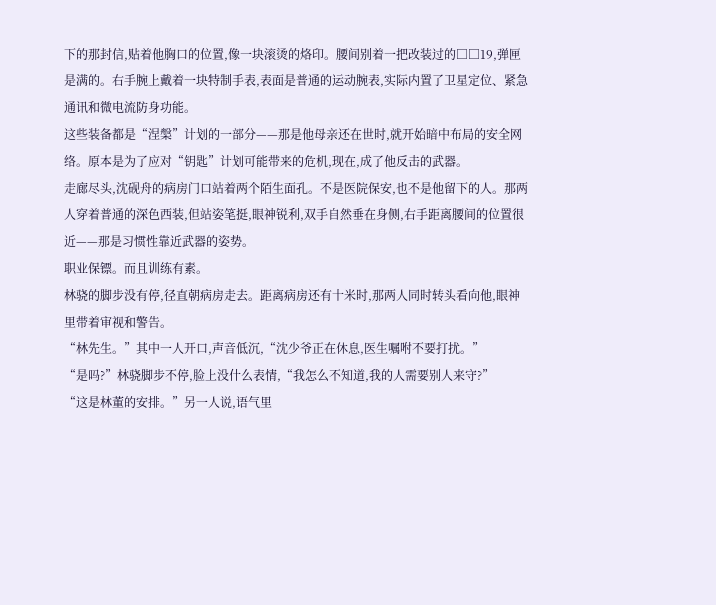下的那封信,贴着他胸口的位置,像一块滚烫的烙印。腰间别着一把改装过的□□19,弹匣是满的。右手腕上戴着一块特制手表,表面是普通的运动腕表,实际内置了卫星定位、紧急通讯和微电流防身功能。
这些装备都是“涅槃”计划的一部分——那是他母亲还在世时,就开始暗中布局的安全网络。原本是为了应对“钥匙”计划可能带来的危机,现在,成了他反击的武器。
走廊尽头,沈砚舟的病房门口站着两个陌生面孔。不是医院保安,也不是他留下的人。那两人穿着普通的深色西装,但站姿笔挺,眼神锐利,双手自然垂在身侧,右手距离腰间的位置很近——那是习惯性靠近武器的姿势。
职业保镖。而且训练有素。
林骁的脚步没有停,径直朝病房走去。距离病房还有十米时,那两人同时转头看向他,眼神里带着审视和警告。
“林先生。”其中一人开口,声音低沉,“沈少爷正在休息,医生嘱咐不要打扰。”
“是吗?”林骁脚步不停,脸上没什么表情,“我怎么不知道,我的人需要别人来守?”
“这是林董的安排。”另一人说,语气里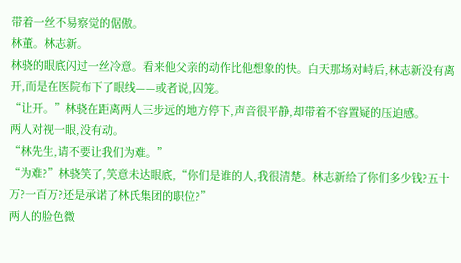带着一丝不易察觉的倨傲。
林董。林志新。
林骁的眼底闪过一丝冷意。看来他父亲的动作比他想象的快。白天那场对峙后,林志新没有离开,而是在医院布下了眼线——或者说,囚笼。
“让开。”林骁在距离两人三步远的地方停下,声音很平静,却带着不容置疑的压迫感。
两人对视一眼,没有动。
“林先生,请不要让我们为难。”
“为难?”林骁笑了,笑意未达眼底,“你们是谁的人,我很清楚。林志新给了你们多少钱?五十万?一百万?还是承诺了林氏集团的职位?”
两人的脸色微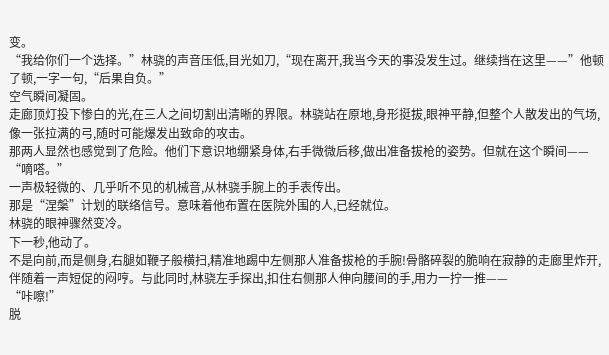变。
“我给你们一个选择。”林骁的声音压低,目光如刀,“现在离开,我当今天的事没发生过。继续挡在这里——”他顿了顿,一字一句,“后果自负。”
空气瞬间凝固。
走廊顶灯投下惨白的光,在三人之间切割出清晰的界限。林骁站在原地,身形挺拔,眼神平静,但整个人散发出的气场,像一张拉满的弓,随时可能爆发出致命的攻击。
那两人显然也感觉到了危险。他们下意识地绷紧身体,右手微微后移,做出准备拔枪的姿势。但就在这个瞬间——
“嘀嗒。”
一声极轻微的、几乎听不见的机械音,从林骁手腕上的手表传出。
那是“涅槃”计划的联络信号。意味着他布置在医院外围的人,已经就位。
林骁的眼神骤然变冷。
下一秒,他动了。
不是向前,而是侧身,右腿如鞭子般横扫,精准地踢中左侧那人准备拔枪的手腕!骨骼碎裂的脆响在寂静的走廊里炸开,伴随着一声短促的闷哼。与此同时,林骁左手探出,扣住右侧那人伸向腰间的手,用力一拧一推——
“咔嚓!”
脱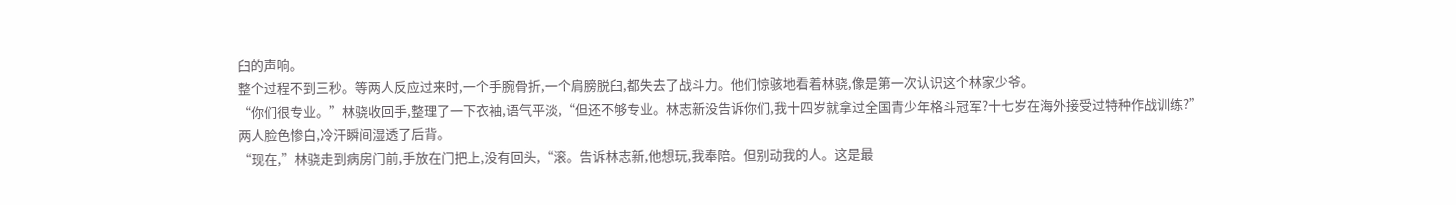臼的声响。
整个过程不到三秒。等两人反应过来时,一个手腕骨折,一个肩膀脱臼,都失去了战斗力。他们惊骇地看着林骁,像是第一次认识这个林家少爷。
“你们很专业。”林骁收回手,整理了一下衣袖,语气平淡,“但还不够专业。林志新没告诉你们,我十四岁就拿过全国青少年格斗冠军?十七岁在海外接受过特种作战训练?”
两人脸色惨白,冷汗瞬间湿透了后背。
“现在,”林骁走到病房门前,手放在门把上,没有回头,“滚。告诉林志新,他想玩,我奉陪。但别动我的人。这是最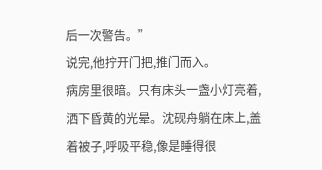后一次警告。”
说完,他拧开门把,推门而入。
病房里很暗。只有床头一盏小灯亮着,洒下昏黄的光晕。沈砚舟躺在床上,盖着被子,呼吸平稳,像是睡得很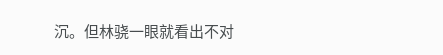沉。但林骁一眼就看出不对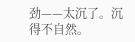劲——太沉了。沉得不自然。